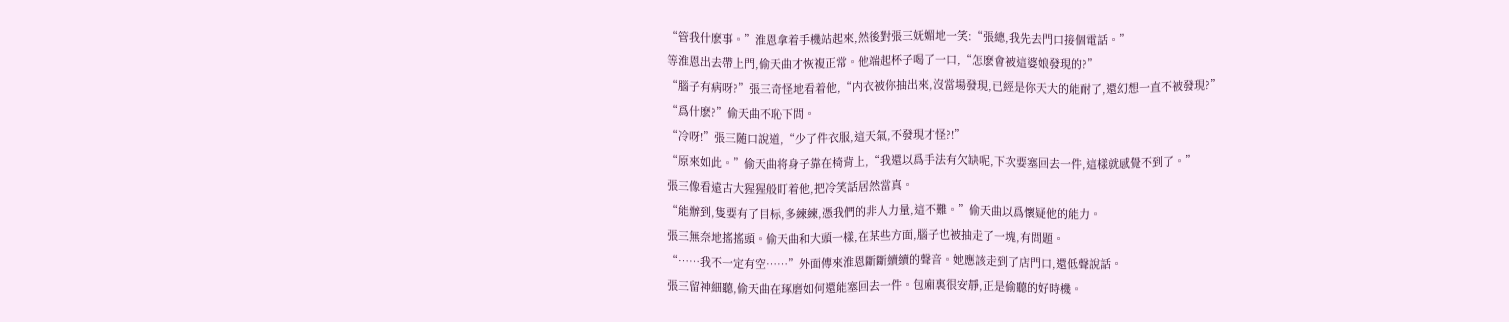“管我什麽事。”淮恩拿着手機站起來,然後對張三妩媚地一笑:“張總,我先去門口接個電話。”
等淮恩出去帶上門,偷天曲才恢複正常。他端起杯子喝了一口,“怎麽會被這婆娘發現的?”
“腦子有病呀?”張三奇怪地看着他,“内衣被你抽出來,沒當場發現,已經是你天大的能耐了,還幻想一直不被發現?”
“爲什麽?”偷天曲不恥下問。
“冷呀!”張三随口說道,“少了件衣服,這天氣,不發現才怪?!”
“原來如此。”偷天曲将身子靠在椅背上,“我還以爲手法有欠缺呢,下次要塞回去一件,這樣就感覺不到了。”
張三像看遠古大猩猩般盯着他,把冷笑話居然當真。
“能辦到,隻要有了目标,多練練,憑我們的非人力量,這不難。”偷天曲以爲懷疑他的能力。
張三無奈地搖搖頭。偷天曲和大頭一樣,在某些方面,腦子也被抽走了一塊,有問題。
“……我不一定有空……”外面傳來淮恩斷斷續續的聲音。她應該走到了店門口,還低聲說話。
張三留神細聽,偷天曲在琢磨如何還能塞回去一件。包廂裏很安靜,正是偷聽的好時機。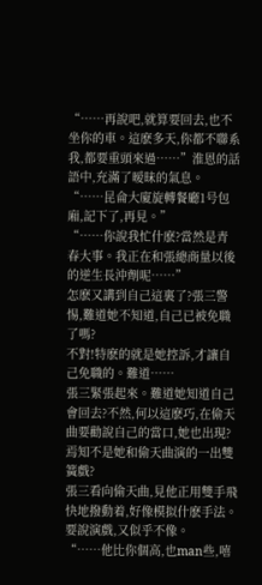“……再說吧,就算要回去,也不坐你的車。這麽多天,你都不聯系我,都要重頭來過……”淮恩的話語中,充滿了暧昧的氣息。
“……昆侖大廈旋轉餐廳1号包廂,記下了,再見。”
“……你說我忙什麽?當然是青春大事。我正在和張總商量以後的逆生長沖劑呢……”
怎麽又講到自己這裏了?張三警惕,難道她不知道,自己已被免職了嗎?
不對!特麽的就是她控訴,才讓自己免職的。難道……
張三緊張起來。難道她知道自己會回去?不然,何以這麽巧,在偷天曲要勸說自己的當口,她也出現?焉知不是她和偷天曲演的一出雙簧戲?
張三看向偷天曲,見他正用雙手飛快地撥動着,好像模拟什麽手法。要說演戲,又似乎不像。
“……他比你個高,也man些,嘻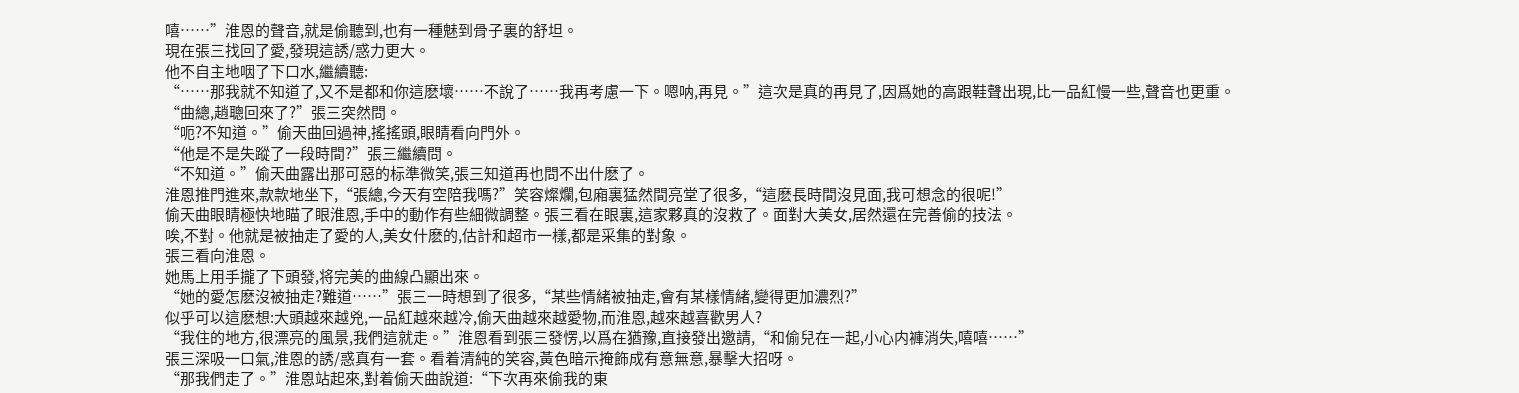嘻……”淮恩的聲音,就是偷聽到,也有一種魅到骨子裏的舒坦。
現在張三找回了愛,發現這誘/惑力更大。
他不自主地咽了下口水,繼續聽:
“……那我就不知道了,又不是都和你這麽壞……不說了……我再考慮一下。嗯呐,再見。”這次是真的再見了,因爲她的高跟鞋聲出現,比一品紅慢一些,聲音也更重。
“曲總,趙聰回來了?”張三突然問。
“呃?不知道。”偷天曲回過神,搖搖頭,眼睛看向門外。
“他是不是失蹤了一段時間?”張三繼續問。
“不知道。”偷天曲露出那可惡的标準微笑,張三知道再也問不出什麽了。
淮恩推門進來,款款地坐下,“張總,今天有空陪我嗎?”笑容燦爛,包廂裏猛然間亮堂了很多,“這麽長時間沒見面,我可想念的很呢!”
偷天曲眼睛極快地瞄了眼淮恩,手中的動作有些細微調整。張三看在眼裏,這家夥真的沒救了。面對大美女,居然還在完善偷的技法。
唉,不對。他就是被抽走了愛的人,美女什麽的,估計和超市一樣,都是采集的對象。
張三看向淮恩。
她馬上用手攏了下頭發,将完美的曲線凸顯出來。
“她的愛怎麽沒被抽走?難道……”張三一時想到了很多,“某些情緒被抽走,會有某樣情緒,變得更加濃烈?”
似乎可以這麽想:大頭越來越兇,一品紅越來越冷,偷天曲越來越愛物,而淮恩,越來越喜歡男人?
“我住的地方,很漂亮的風景,我們這就走。”淮恩看到張三發愣,以爲在猶豫,直接發出邀請,“和偷兒在一起,小心内褲消失,嘻嘻……”
張三深吸一口氣,淮恩的誘/惑真有一套。看着清純的笑容,黃色暗示掩飾成有意無意,暴擊大招呀。
“那我們走了。”淮恩站起來,對着偷天曲說道:“下次再來偷我的東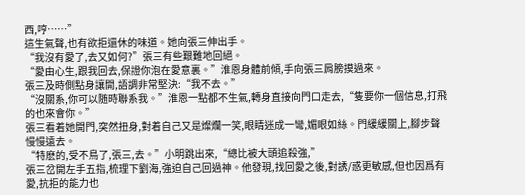西,哼……”
這生氣聲,也有欲拒還休的味道。她向張三伸出手。
“我沒有愛了,去又如何?”張三有些艱難地回絕。
“愛由心生,跟我回去,保證你泡在愛意裏。”淮恩身體前傾,手向張三肩膀摸過來。
張三及時側點身讓開,語調非常堅決:“我不去。”
“沒關系,你可以随時聯系我。”淮恩一點都不生氣,轉身直接向門口走去,“隻要你一個信息,打飛的也來會你。”
張三看着她開門,突然扭身,對着自己又是燦爛一笑,眼睛迷成一彎,媚眼如絲。門緩緩關上,腳步聲慢慢遠去。
“特麽的,受不鳥了,張三,去。”小明跳出來,“總比被大頭追殺強,”
張三岔開左手五指,梳理下劉海,強迫自己回過神。他發現,找回愛之後,對誘/惑更敏感,但也因爲有愛,抗拒的能力也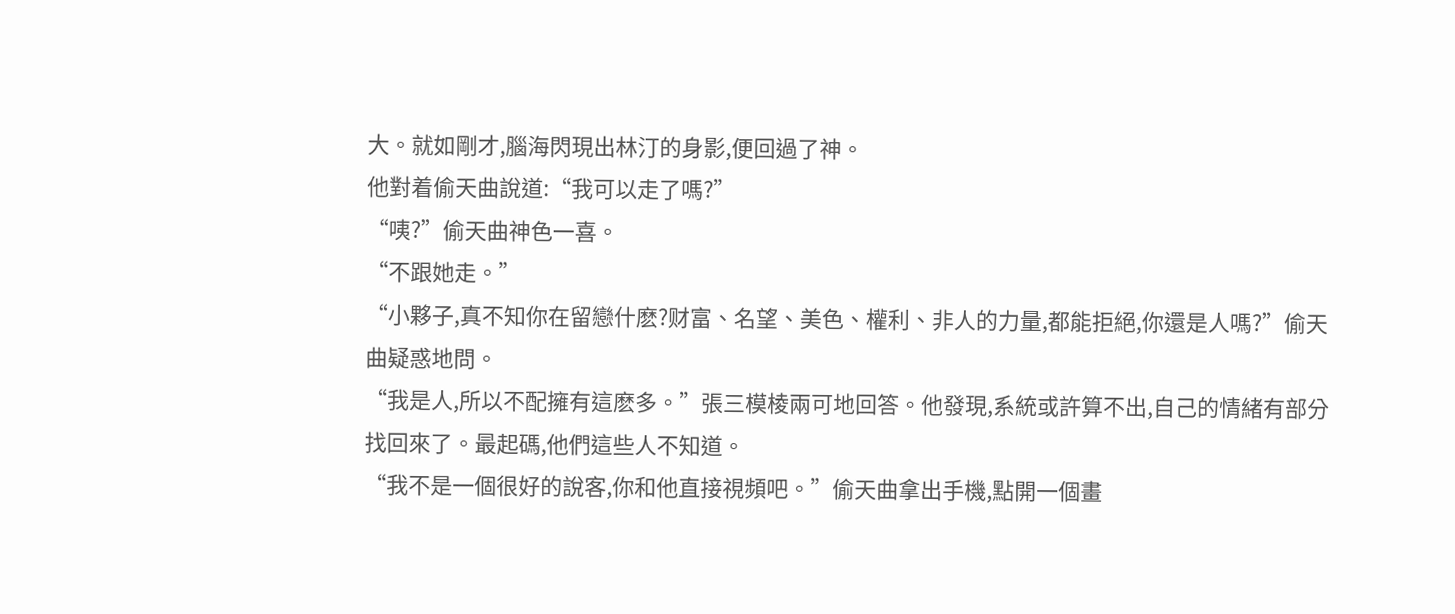大。就如剛才,腦海閃現出林汀的身影,便回過了神。
他對着偷天曲說道:“我可以走了嗎?”
“咦?”偷天曲神色一喜。
“不跟她走。”
“小夥子,真不知你在留戀什麽?财富、名望、美色、權利、非人的力量,都能拒絕,你還是人嗎?”偷天曲疑惑地問。
“我是人,所以不配擁有這麽多。”張三模棱兩可地回答。他發現,系統或許算不出,自己的情緒有部分找回來了。最起碼,他們這些人不知道。
“我不是一個很好的說客,你和他直接視頻吧。”偷天曲拿出手機,點開一個畫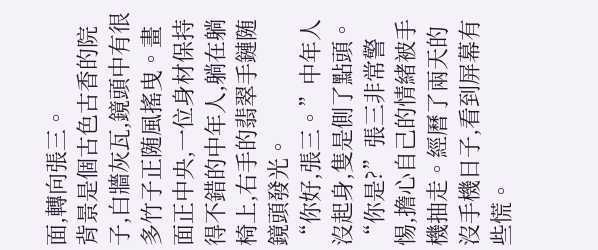面,轉向張三。
背景是個古色古香的院子,白牆灰瓦,鏡頭中有很多竹子正随風搖曳。畫面正中央,一位身材保持得不錯的中年人,躺在躺椅上,右手的翡翠手鏈随鏡頭發光。
“你好,張三。”中年人沒起身,隻是側了點頭。
“你是?”張三非常警惕,擔心自己的情緒被手機抽走。經曆了兩天的沒手機日子,看到屏幕有些慌。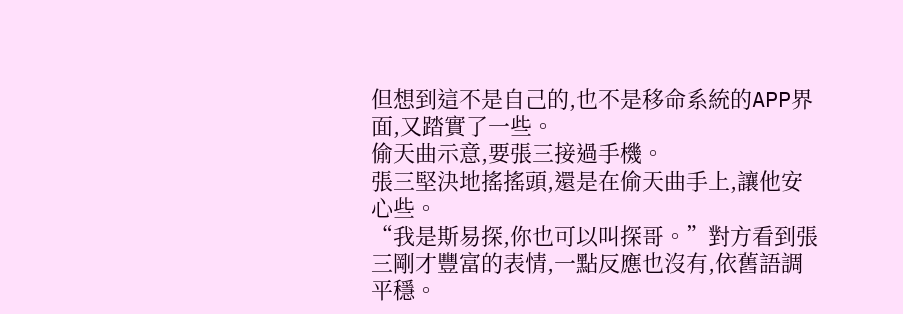但想到這不是自己的,也不是移命系統的APP界面,又踏實了一些。
偷天曲示意,要張三接過手機。
張三堅決地搖搖頭,還是在偷天曲手上,讓他安心些。
“我是斯易探,你也可以叫探哥。”對方看到張三剛才豐富的表情,一點反應也沒有,依舊語調平穩。